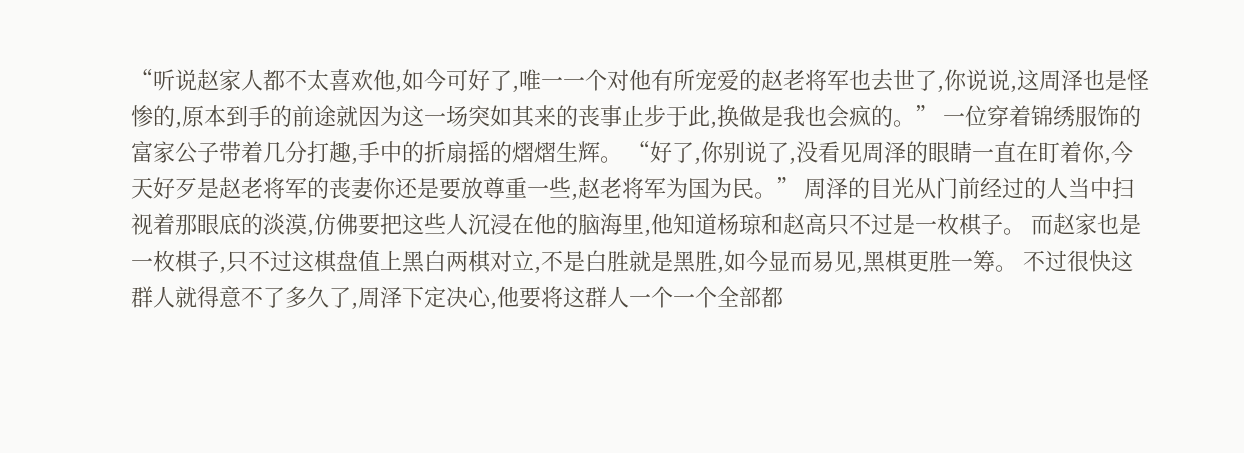“听说赵家人都不太喜欢他,如今可好了,唯一一个对他有所宠爱的赵老将军也去世了,你说说,这周泽也是怪惨的,原本到手的前途就因为这一场突如其来的丧事止步于此,换做是我也会疯的。” 一位穿着锦绣服饰的富家公子带着几分打趣,手中的折扇摇的熠熠生辉。 “好了,你别说了,没看见周泽的眼睛一直在盯着你,今天好歹是赵老将军的丧妻你还是要放尊重一些,赵老将军为国为民。” 周泽的目光从门前经过的人当中扫视着那眼底的淡漠,仿佛要把这些人沉浸在他的脑海里,他知道杨琼和赵高只不过是一枚棋子。 而赵家也是一枚棋子,只不过这棋盘值上黑白两棋对立,不是白胜就是黑胜,如今显而易见,黑棋更胜一筹。 不过很快这群人就得意不了多久了,周泽下定决心,他要将这群人一个一个全部都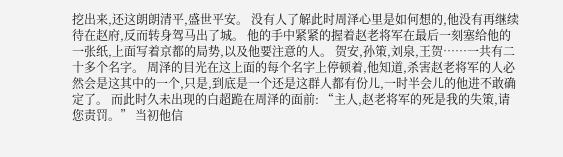挖出来,还这朗朗清平,盛世平安。 没有人了解此时周泽心里是如何想的,他没有再继续待在赵府,反而转身驾马出了城。 他的手中紧紧的握着赵老将军在最后一刻塞给他的一张纸,上面写着京都的局势,以及他要注意的人。 贺安,孙策,刘泉,王贺……一共有二十多个名字。 周泽的目光在这上面的每个名字上停顿着,他知道,杀害赵老将军的人必然会是这其中的一个,只是,到底是一个还是这群人都有份儿,一时半会儿的他进不敢确定了。 而此时久未出现的白超跪在周泽的面前: “主人,赵老将军的死是我的失策,请您责罚。” 当初他信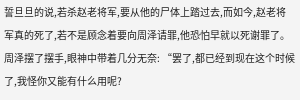誓旦旦的说,若杀赵老将军,要从他的尸体上踏过去,而如今,赵老将军真的死了,若不是顾念着要向周泽请罪,他恐怕早就以死谢罪了。 周泽摆了摆手,眼神中带着几分无奈: “罢了,都已经到现在这个时候了,我怪你又能有什么用呢?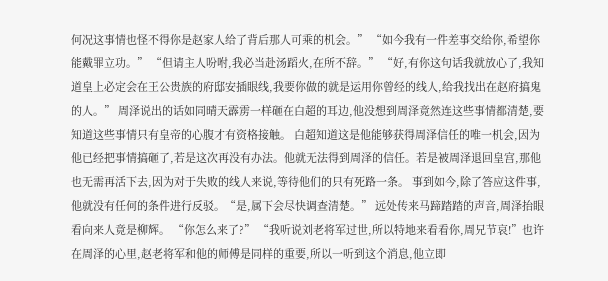何况这事情也怪不得你是赵家人给了背后那人可乘的机会。” “如今我有一件差事交给你,希望你能戴罪立功。” “但请主人吩咐,我必当赴汤蹈火,在所不辞。” “好,有你这句话我就放心了,我知道皇上必定会在王公贵族的府邸安插眼线,我要你做的就是运用你曾经的线人,给我找出在赵府搞鬼的人。” 周泽说出的话如同晴天霹雳一样砸在白超的耳边,他没想到周泽竟然连这些事情都清楚,要知道这些事情只有皇帝的心腹才有资格接触。 白超知道这是他能够获得周泽信任的唯一机会,因为他已经把事情搞砸了,若是这次再没有办法。他就无法得到周泽的信任。若是被周泽退回皇宫,那他也无需再活下去,因为对于失败的线人来说,等待他们的只有死路一条。 事到如今,除了答应这件事,他就没有任何的条件进行反驳。“是,属下会尽快调查清楚。” 远处传来马蹄踏踏的声音,周泽抬眼看向来人竟是柳辉。 “你怎么来了?” “我听说刘老将军过世,所以特地来看看你,周兄节哀!”也许在周泽的心里,赵老将军和他的师傅是同样的重要,所以一听到这个消息,他立即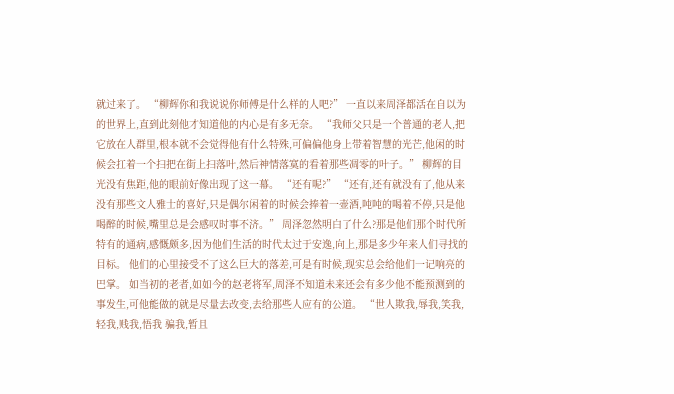就过来了。 “柳辉你和我说说你师傅是什么样的人吧?” 一直以来周泽都活在自以为的世界上,直到此刻他才知道他的内心是有多无奈。 “我师父只是一个普通的老人,把它放在人群里,根本就不会觉得他有什么特殊,可偏偏他身上带着智慧的光芒,他闲的时候会扛着一个扫把在街上扫落叶,然后神情落寞的看着那些凋零的叶子。” 柳辉的目光没有焦距,他的眼前好像出现了这一幕。 “还有呢?” “还有,还有就没有了,他从来没有那些文人雅士的喜好,只是偶尔闲着的时候会捧着一壶酒,吨吨的喝着不停,只是他喝醉的时候,嘴里总是会感叹时事不济。” 周泽忽然明白了什么?那是他们那个时代所特有的通病,感慨颇多,因为他们生活的时代太过于安逸,向上,那是多少年来人们寻找的目标。 他们的心里接受不了这么巨大的落差,可是有时候,现实总会给他们一记响亮的巴掌。 如当初的老者,如如今的赵老将军,周泽不知道未来还会有多少他不能预测到的事发生,可他能做的就是尽量去改变,去给那些人应有的公道。 “世人欺我,辱我,笑我,轻我,贱我,悟我 骗我,暂且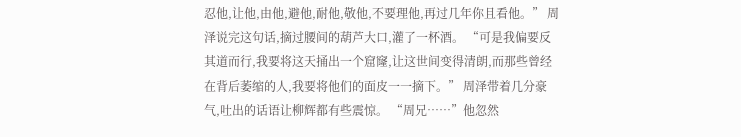忍他,让他,由他,避他,耐他,敬他,不要理他,再过几年你且看他。” 周泽说完这句话,摘过腰间的葫芦大口,灌了一杯酒。 “可是我偏要反其道而行,我要将这天捅出一个窟窿,让这世间变得清朗,而那些曾经在背后萎缩的人,我要将他们的面皮一一摘下。” 周泽带着几分豪气,吐出的话语让柳辉都有些震惊。 “周兄……”他忽然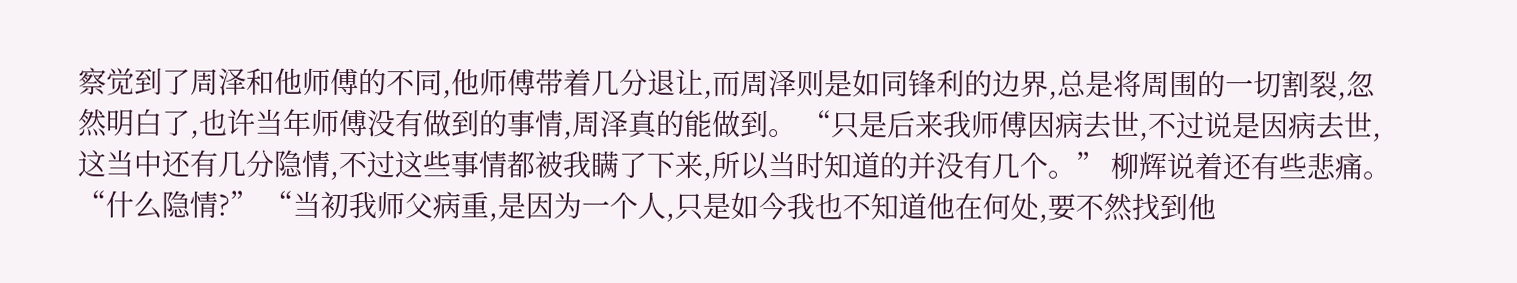察觉到了周泽和他师傅的不同,他师傅带着几分退让,而周泽则是如同锋利的边界,总是将周围的一切割裂,忽然明白了,也许当年师傅没有做到的事情,周泽真的能做到。 “只是后来我师傅因病去世,不过说是因病去世,这当中还有几分隐情,不过这些事情都被我瞒了下来,所以当时知道的并没有几个。” 柳辉说着还有些悲痛。 “什么隐情?” “当初我师父病重,是因为一个人,只是如今我也不知道他在何处,要不然找到他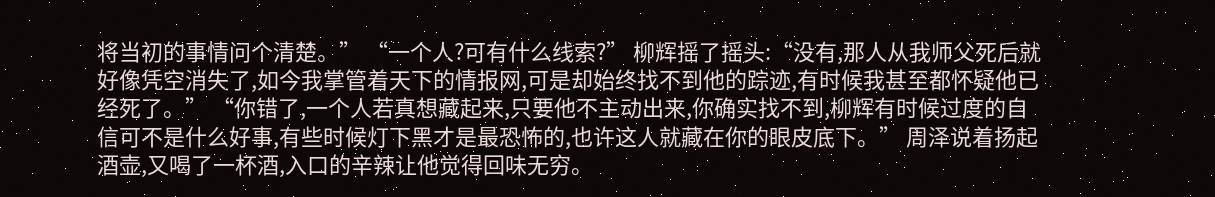将当初的事情问个清楚。” “一个人?可有什么线索?” 柳辉摇了摇头:“没有,那人从我师父死后就好像凭空消失了,如今我掌管着天下的情报网,可是却始终找不到他的踪迹,有时候我甚至都怀疑他已经死了。” “你错了,一个人若真想藏起来,只要他不主动出来,你确实找不到,柳辉有时候过度的自信可不是什么好事,有些时候灯下黑才是最恐怖的,也许这人就藏在你的眼皮底下。” 周泽说着扬起酒壶,又喝了一杯酒,入口的辛辣让他觉得回味无穷。